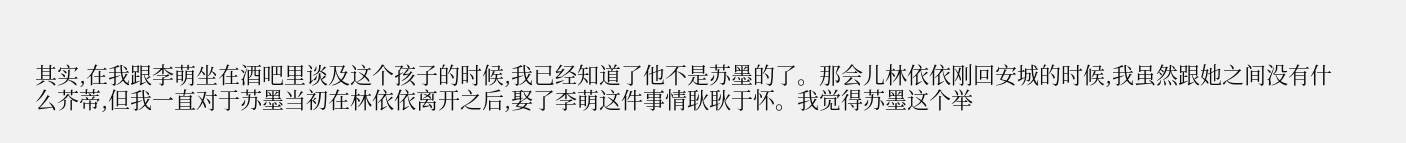其实,在我跟李萌坐在酒吧里谈及这个孩子的时候,我已经知道了他不是苏墨的了。那会儿林依依刚回安城的时候,我虽然跟她之间没有什么芥蒂,但我一直对于苏墨当初在林依依离开之后,娶了李萌这件事情耿耿于怀。我觉得苏墨这个举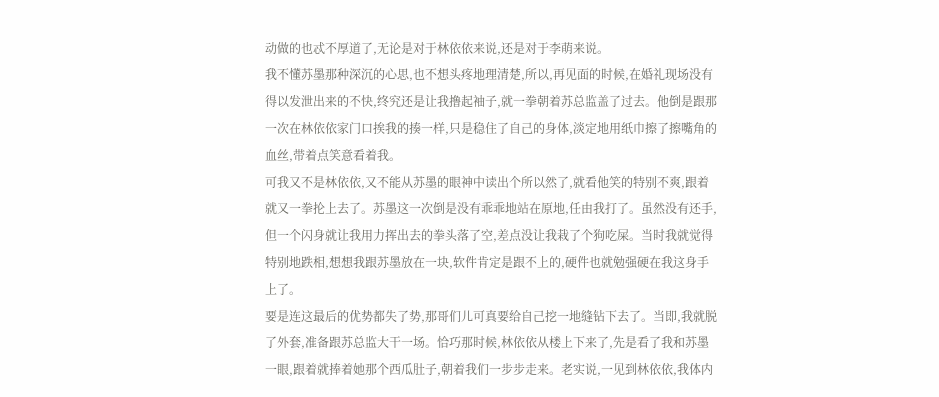动做的也忒不厚道了,无论是对于林依依来说,还是对于李萌来说。
我不懂苏墨那种深沉的心思,也不想头疼地理清楚,所以,再见面的时候,在婚礼现场没有得以发泄出来的不快,终究还是让我撸起袖子,就一拳朝着苏总监盖了过去。他倒是跟那一次在林依依家门口挨我的揍一样,只是稳住了自己的身体,淡定地用纸巾擦了擦嘴角的血丝,带着点笑意看着我。
可我又不是林依依,又不能从苏墨的眼神中读出个所以然了,就看他笑的特别不爽,跟着就又一拳抡上去了。苏墨这一次倒是没有乖乖地站在原地,任由我打了。虽然没有还手,但一个闪身就让我用力挥出去的拳头落了空,差点没让我栽了个狗吃屎。当时我就觉得特别地跌相,想想我跟苏墨放在一块,软件肯定是跟不上的,硬件也就勉强硬在我这身手上了。
要是连这最后的优势都失了势,那哥们儿可真要给自己挖一地缝钻下去了。当即,我就脱了外套,准备跟苏总监大干一场。恰巧那时候,林依依从楼上下来了,先是看了我和苏墨一眼,跟着就捧着她那个西瓜肚子,朝着我们一步步走来。老实说,一见到林依依,我体内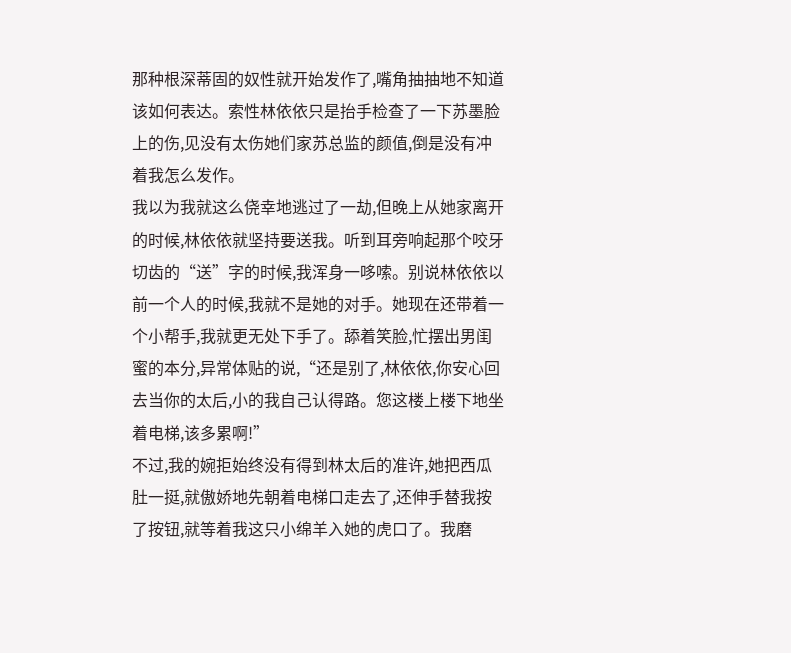那种根深蒂固的奴性就开始发作了,嘴角抽抽地不知道该如何表达。索性林依依只是抬手检查了一下苏墨脸上的伤,见没有太伤她们家苏总监的颜值,倒是没有冲着我怎么发作。
我以为我就这么侥幸地逃过了一劫,但晚上从她家离开的时候,林依依就坚持要送我。听到耳旁响起那个咬牙切齿的“送”字的时候,我浑身一哆嗦。别说林依依以前一个人的时候,我就不是她的对手。她现在还带着一个小帮手,我就更无处下手了。舔着笑脸,忙摆出男闺蜜的本分,异常体贴的说,“还是别了,林依依,你安心回去当你的太后,小的我自己认得路。您这楼上楼下地坐着电梯,该多累啊!”
不过,我的婉拒始终没有得到林太后的准许,她把西瓜肚一挺,就傲娇地先朝着电梯口走去了,还伸手替我按了按钮,就等着我这只小绵羊入她的虎口了。我磨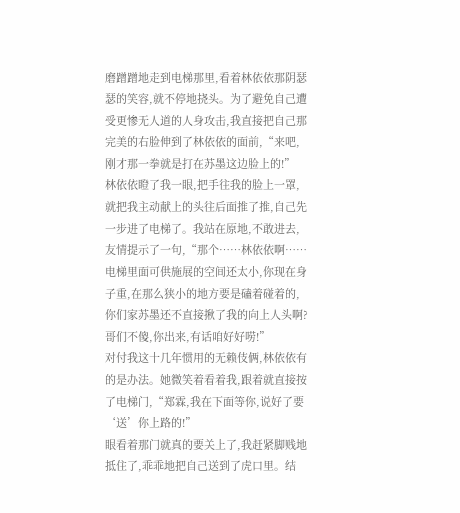磨蹭蹭地走到电梯那里,看着林依依那阴瑟瑟的笑容,就不停地挠头。为了避免自己遭受更惨无人道的人身攻击,我直接把自己那完美的右脸伸到了林依依的面前,“来吧,刚才那一拳就是打在苏墨这边脸上的!”
林依依瞪了我一眼,把手往我的脸上一罩,就把我主动献上的头往后面推了推,自己先一步进了电梯了。我站在原地,不敢进去,友情提示了一句,“那个……林依依啊……电梯里面可供施展的空间还太小,你现在身子重,在那么狭小的地方要是磕着碰着的,你们家苏墨还不直接揪了我的向上人头啊?哥们不傻,你出来,有话咱好好唠!”
对付我这十几年惯用的无赖伎俩,林依依有的是办法。她微笑着看着我,跟着就直接按了电梯门,“郑霖,我在下面等你,说好了要‘送’你上路的!”
眼看着那门就真的要关上了,我赶紧脚贱地抵住了,乖乖地把自己送到了虎口里。结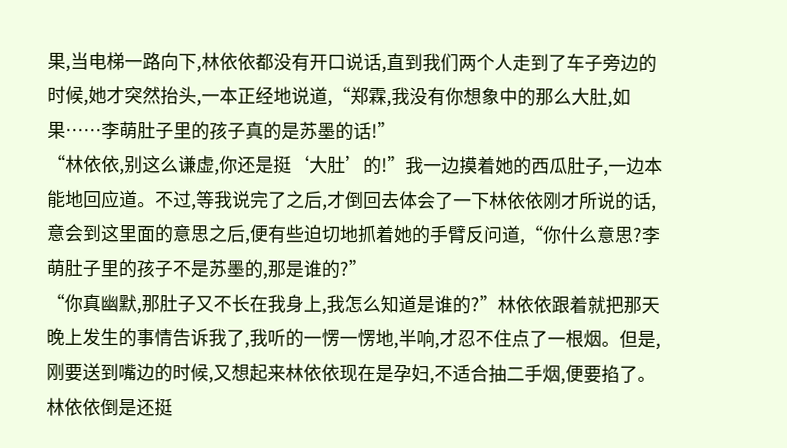果,当电梯一路向下,林依依都没有开口说话,直到我们两个人走到了车子旁边的时候,她才突然抬头,一本正经地说道,“郑霖,我没有你想象中的那么大肚,如果……李萌肚子里的孩子真的是苏墨的话!”
“林依依,别这么谦虚,你还是挺‘大肚’的!”我一边摸着她的西瓜肚子,一边本能地回应道。不过,等我说完了之后,才倒回去体会了一下林依依刚才所说的话,意会到这里面的意思之后,便有些迫切地抓着她的手臂反问道,“你什么意思?李萌肚子里的孩子不是苏墨的,那是谁的?”
“你真幽默,那肚子又不长在我身上,我怎么知道是谁的?”林依依跟着就把那天晚上发生的事情告诉我了,我听的一愣一愣地,半响,才忍不住点了一根烟。但是,刚要送到嘴边的时候,又想起来林依依现在是孕妇,不适合抽二手烟,便要掐了。
林依依倒是还挺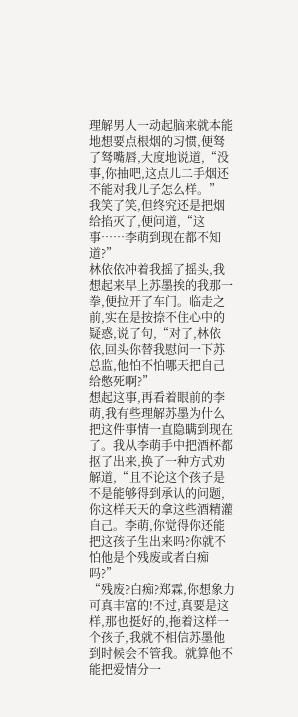理解男人一动起脑来就本能地想要点根烟的习惯,便驽了驽嘴唇,大度地说道,“没事,你抽吧,这点儿二手烟还不能对我儿子怎么样。”
我笑了笑,但终究还是把烟给掐灭了,便问道,“这事……李萌到现在都不知道?”
林依依冲着我摇了摇头,我想起来早上苏墨挨的我那一拳,便拉开了车门。临走之前,实在是按捺不住心中的疑惑,说了句,“对了,林依依,回头你替我慰问一下苏总监,他怕不怕哪天把自己给憋死啊?”
想起这事,再看着眼前的李萌,我有些理解苏墨为什么把这件事情一直隐瞒到现在了。我从李萌手中把酒杯都抠了出来,换了一种方式劝解道,“且不论这个孩子是不是能够得到承认的问题,你这样天天的拿这些酒精灌自己。李萌,你觉得你还能把这孩子生出来吗?你就不怕他是个残废或者白痴吗?”
“残废?白痴?郑霖,你想象力可真丰富的!不过,真要是这样,那也挺好的,拖着这样一个孩子,我就不相信苏墨他到时候会不管我。就算他不能把爱情分一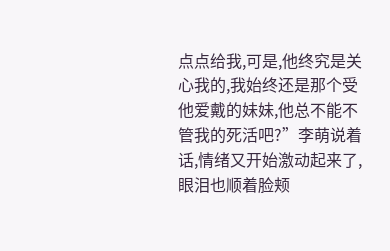点点给我,可是,他终究是关心我的,我始终还是那个受他爱戴的妹妹,他总不能不管我的死活吧?”李萌说着话,情绪又开始激动起来了,眼泪也顺着脸颊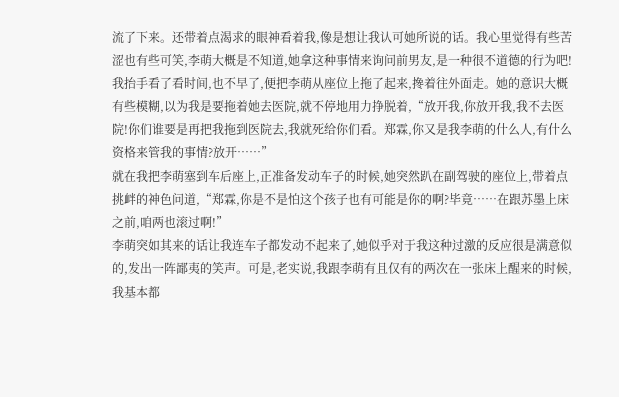流了下来。还带着点渴求的眼神看着我,像是想让我认可她所说的话。我心里觉得有些苦涩也有些可笑,李萌大概是不知道,她拿这种事情来询问前男友,是一种很不道德的行为吧!
我抬手看了看时间,也不早了,便把李萌从座位上拖了起来,搀着往外面走。她的意识大概有些模糊,以为我是要拖着她去医院,就不停地用力挣脱着,“放开我,你放开我,我不去医院!你们谁要是再把我拖到医院去,我就死给你们看。郑霖,你又是我李萌的什么人,有什么资格来管我的事情?放开……”
就在我把李萌塞到车后座上,正准备发动车子的时候,她突然趴在副驾驶的座位上,带着点挑衅的神色问道,“郑霖,你是不是怕这个孩子也有可能是你的啊?毕竟……在跟苏墨上床之前,咱两也滚过啊!”
李萌突如其来的话让我连车子都发动不起来了,她似乎对于我这种过激的反应很是满意似的,发出一阵鄙夷的笑声。可是,老实说,我跟李萌有且仅有的两次在一张床上醒来的时候,我基本都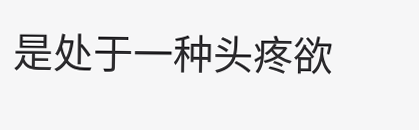是处于一种头疼欲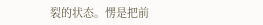裂的状态。愣是把前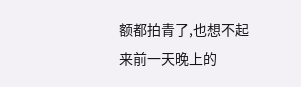额都拍青了,也想不起来前一天晚上的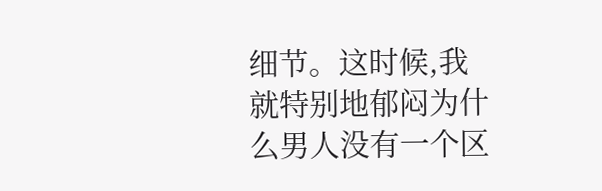细节。这时候,我就特别地郁闷为什么男人没有一个区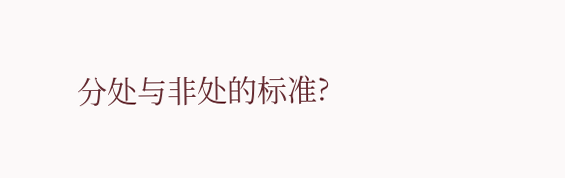分处与非处的标准?